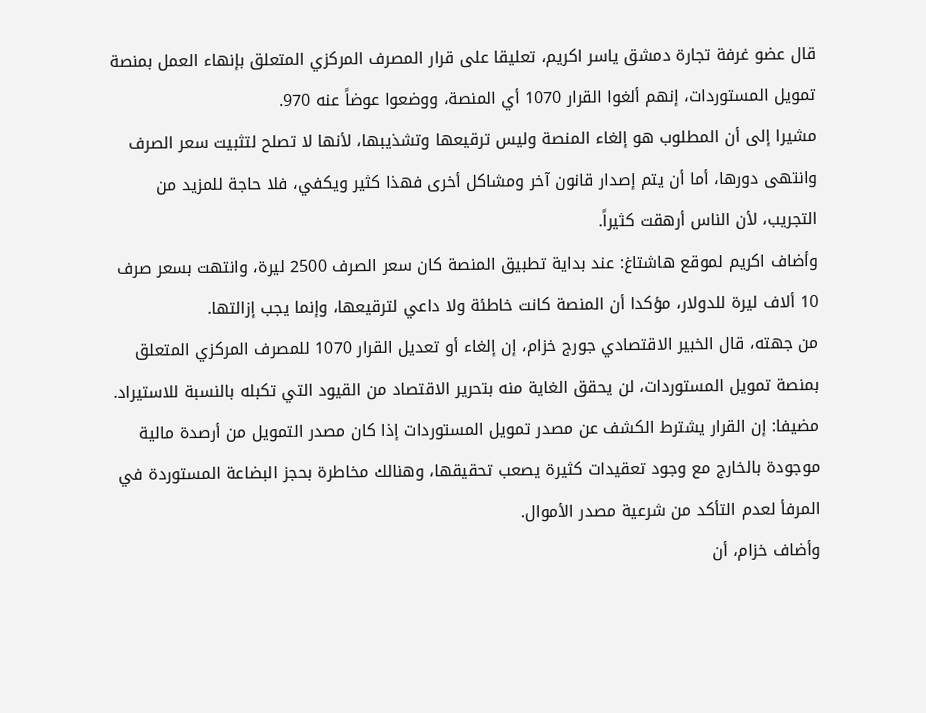قال عضو غرفة تجارة دمشق ياسر اكريم، تعليقا على قرار المصرف المركزي المتعلق بإنهاء العمل بمنصة تمويل المستوردات، إنهم ألغوا القرار 1070 أي المنصة، ووضعوا عوضاً عنه 970.
مشيرا إلى أن المطلوب هو إلغاء المنصة وليس ترقيعها وتشذيبها، لأنها لا تصلح لتثبيت سعر الصرف وانتهى دورها، أما أن يتم إصدار قانون آخر ومشاكل أخرى فهذا كثير ويكفي، فلا حاجة للمزيد من التجريب، لأن الناس أرهقت كثيراً.
وأضاف اكريم لموقع هاشتاغ: عند بداية تطبيق المنصة كان سعر الصرف 2500 ليرة، وانتهت بسعر صرف 10 ألاف ليرة للدولار، مؤكدا أن المنصة كانت خاطئة ولا داعي لترقيعها، وإنما يجب إزالتها.
من جهته، قال الخبير الاقتصادي جورج خزام، إن إلغاء أو تعديل القرار 1070 للمصرف المركزي المتعلق بمنصة تمويل المستوردات، لن يحقق الغاية منه بتحرير الاقتصاد من القيود التي تكبله بالنسبة للاستيراد.
مضيفا: إن القرار يشترط الكشف عن مصدر تمويل المستوردات إذا كان مصدر التمويل من أرصدة مالية موجودة بالخارج مع وجود تعقيدات كثيرة يصعب تحقيقها، وهنالك مخاطرة بحجز البضاعة المستوردة في المرفأ لعدم التأكد من شرعية مصدر الأموال.
وأضاف خزام، أن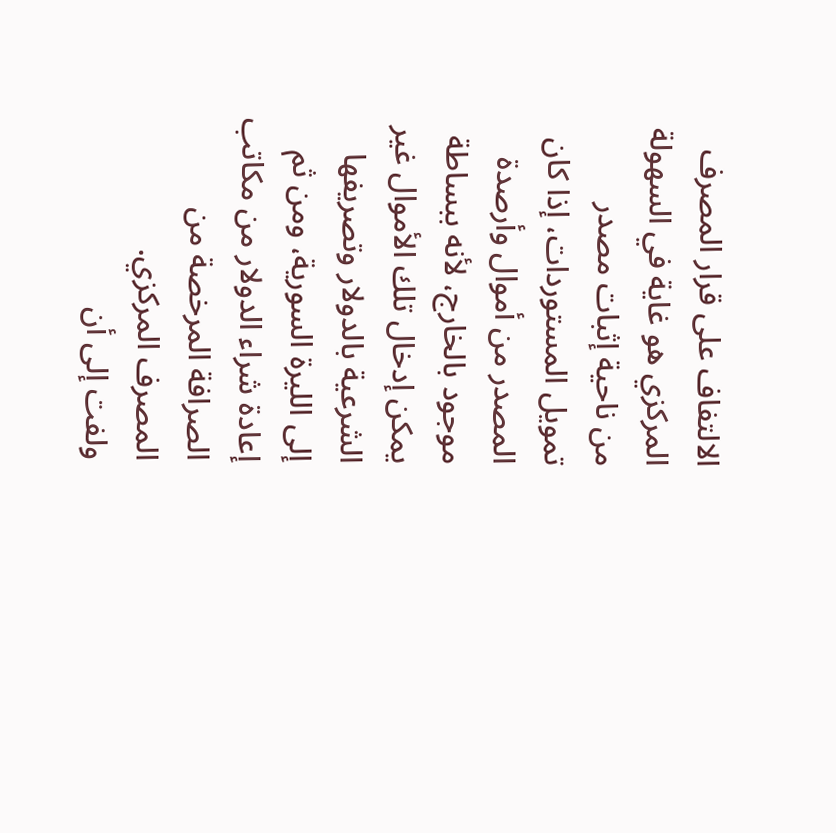الالتفاف على قرار المصرف المركزي هو غاية في السهولة من ناحية إثبات مصدر تمويل المستوردات، إذا كان المصدر من أموال وأرصدة موجود بالخارج، لأنه ببساطة يمكن إدخال تلك الأموال غير الشرعية بالدولار وتصريفها إلى الليرة السورية، ومن ثم إعادة شراء الدولار من مكاتب الصرافة المرخصة من المصرف المركزي.
ولفت إلى أن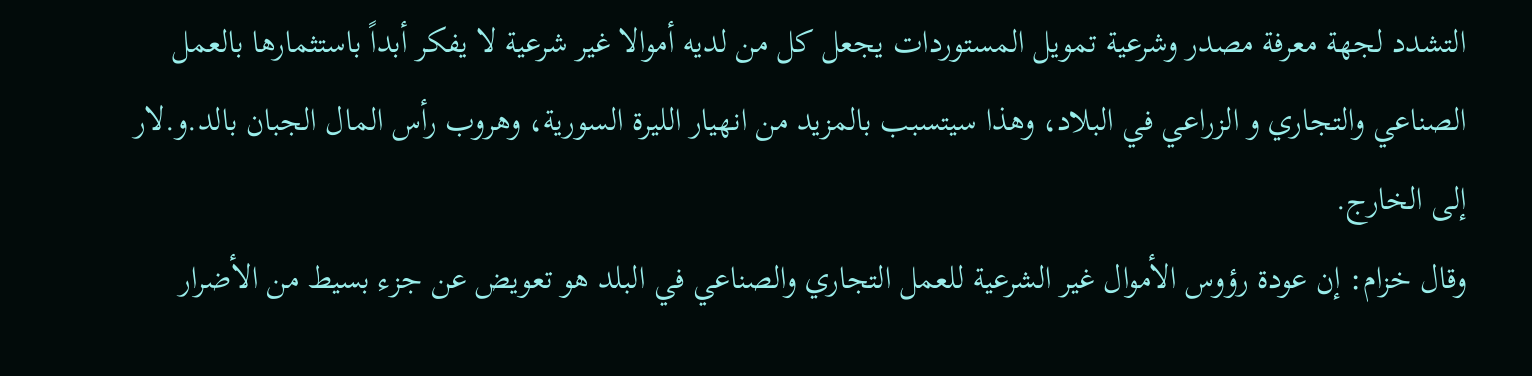التشدد لجهة معرفة مصدر وشرعية تمويل المستوردات يجعل كل من لديه أموالا غير شرعية لا يفكر أبداً باستثمارها بالعمل الصناعي والتجاري و الزراعي في البلاد، وهذا سيتسبب بالمزيد من انهيار الليرة السورية، وهروب رأس المال الجبان بالد.و.لار إلى الخارج.
وقال خزام: إن عودة رؤوس الأموال غير الشرعية للعمل التجاري والصناعي في البلد هو تعويض عن جزء بسيط من الأضرار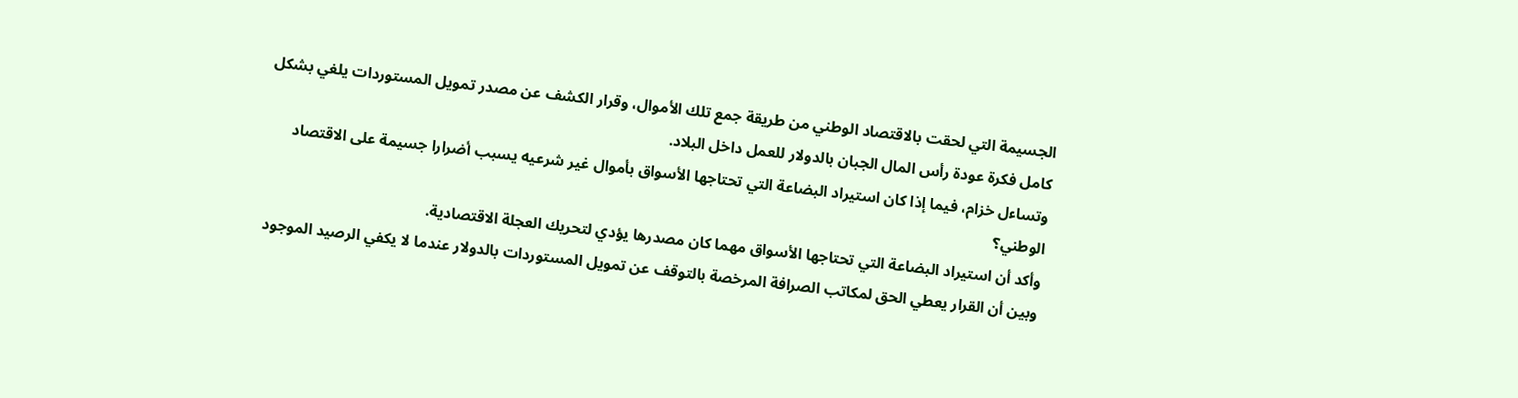الجسيمة التي لحقت بالاقتصاد الوطني من طريقة جمع تلك الأموال، وقرار الكشف عن مصدر تمويل المستوردات يلغي بشكل كامل فكرة عودة رأس المال الجبان بالدولار للعمل داخل البلاد.
وتساءل خزام، فيما إذا كان استيراد البضاعة التي تحتاجها الأسواق بأموال غير شرعيه يسبب أضرارا جسيمة على الاقتصاد الوطني؟
وأكد أن استيراد البضاعة التي تحتاجها الأسواق مهما كان مصدرها يؤدي لتحريك العجلة الاقتصادية.
وبين أن القرار يعطي الحق لمكاتب الصرافة المرخصة بالتوقف عن تمويل المستوردات بالدولار عندما لا يكفي الرصيد الموجود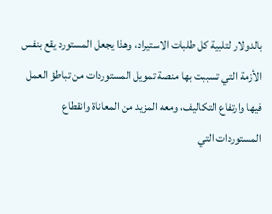بالدولار لتلبية كل طلبات الاستيراد، وهذا يجعل المستورد يقع بنفس الأزمة التي تسببت بها منصة تمويل المستوردات من تباطؤ العمل فيها وارتفاع التكاليف، ومعه المزيد من المعاناة وانقطاع المستوردات التي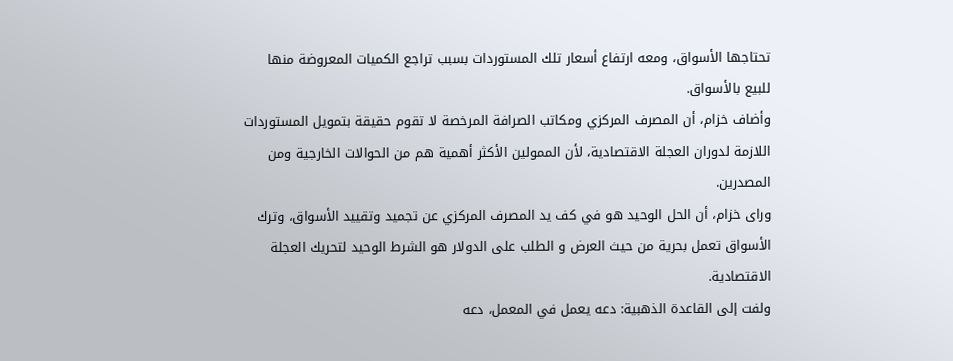تحتاجها الأسواق، ومعه ارتفاع أسعار تلك المستوردات بسبب تراجع الكميات المعروضة منها للبيع بالأسواق.
وأضاف خزام، أن المصرف المركزي ومكاتب الصرافة المرخصة لا تقوم حقيقة بتمويل المستوردات اللازمة لدوران العجلة الاقتصادية، لأن الممولين الأكثر أهمية هم من الحوالات الخارجية ومن المصدرين.
وراى خزام، أن الحل الوحيد هو في كف يد المصرف المركزي عن تجميد وتقييد الأسواق، وترك الأسواق تعمل بحرية من حيث العرض و الطلب على الدولار هو الشرط الوحيد لتحريك العجلة الاقتصادية.
ولفت إلى القاعدة الذهبية: دعه يعمل في المعمل، دعه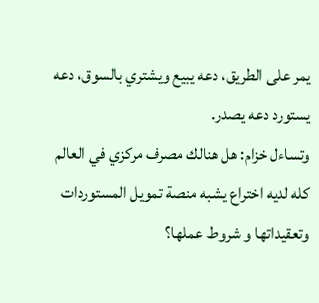يمر على الطريق، دعه يبيع ويشتري بالسوق، دعه يستورد دعه يصدر.
وتساءل خزام: هل هنالك مصرف مركزي في العالم كله لديه اختراع يشبه منصة تمويل المستوردات وتعقيداتها و شروط عملها؟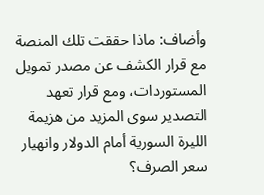وأضاف: ماذا حققت تلك المنصة مع قرار الكشف عن مصدر تمويل المستوردات، ومع قرار تعهد التصدير سوى المزيد من هزيمة الليرة السورية أمام الدولار وانهيار سعر الصرف؟